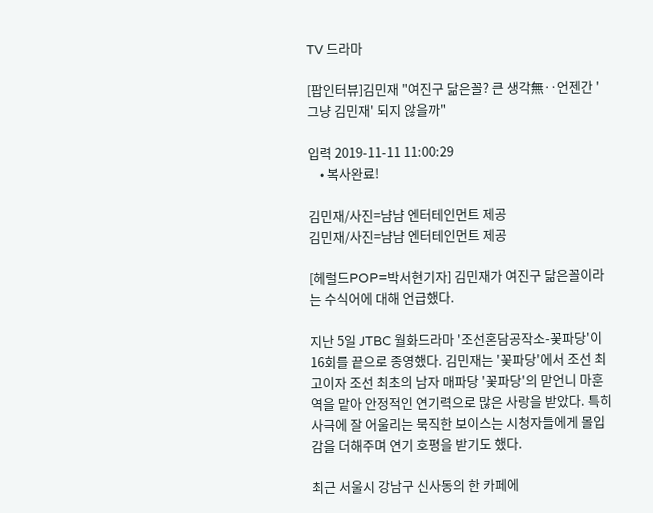TV 드라마

[팝인터뷰]김민재 "여진구 닮은꼴? 큰 생각無‥언젠간 '그냥 김민재' 되지 않을까"

입력 2019-11-11 11:00:29
    • 복사완료!

김민재/사진=냠냠 엔터테인먼트 제공
김민재/사진=냠냠 엔터테인먼트 제공

[헤럴드POP=박서현기자] 김민재가 여진구 닮은꼴이라는 수식어에 대해 언급했다.

지난 5일 JTBC 월화드라마 '조선혼담공작소-꽃파당'이 16회를 끝으로 종영했다. 김민재는 '꽃파당'에서 조선 최고이자 조선 최초의 남자 매파당 '꽃파당'의 맏언니 마훈 역을 맡아 안정적인 연기력으로 많은 사랑을 받았다. 특히 사극에 잘 어울리는 묵직한 보이스는 시청자들에게 몰입감을 더해주며 연기 호평을 받기도 했다.

최근 서울시 강남구 신사동의 한 카페에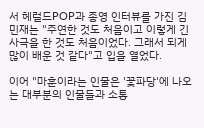서 헤럴드POP과 종영 인터뷰를 가진 김민재는 "주연한 것도 처음이고 이렇게 긴 사극을 한 것도 처음이었다. 그래서 되게 많이 배운 것 같다"고 입을 열었다.

이어 "마훈이라는 인물은 '꽃파당'에 나오는 대부분의 인물들과 소통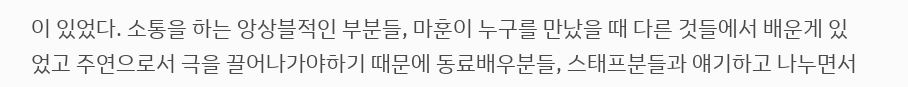이 있었다. 소통을 하는 앙상블적인 부분들, 마훈이 누구를 만났을 때 다른 것들에서 배운게 있었고 주연으로서 극을 끌어나가야하기 때문에 동료배우분들, 스태프분들과 얘기하고 나누면서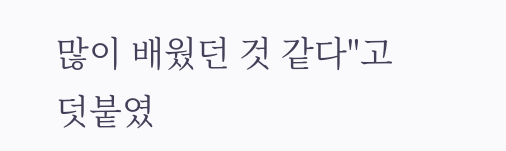많이 배웠던 것 같다"고 덧붙였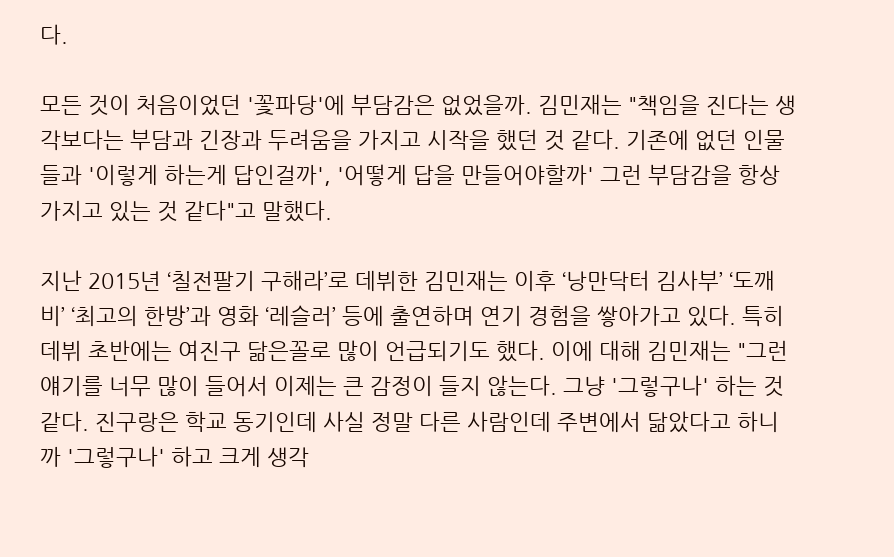다.

모든 것이 처음이었던 '꽃파당'에 부담감은 없었을까. 김민재는 "책임을 진다는 생각보다는 부담과 긴장과 두려움을 가지고 시작을 했던 것 같다. 기존에 없던 인물들과 '이렇게 하는게 답인걸까', '어떻게 답을 만들어야할까' 그런 부담감을 항상 가지고 있는 것 같다"고 말했다.

지난 2015년 ‘칠전팔기 구해라’로 데뷔한 김민재는 이후 ‘낭만닥터 김사부’ ‘도깨비’ ‘최고의 한방’과 영화 ‘레슬러’ 등에 출연하며 연기 경험을 쌓아가고 있다. 특히 데뷔 초반에는 여진구 닮은꼴로 많이 언급되기도 했다. 이에 대해 김민재는 "그런 얘기를 너무 많이 들어서 이제는 큰 감정이 들지 않는다. 그냥 '그렇구나' 하는 것 같다. 진구랑은 학교 동기인데 사실 정말 다른 사람인데 주변에서 닮았다고 하니까 '그렇구나' 하고 크게 생각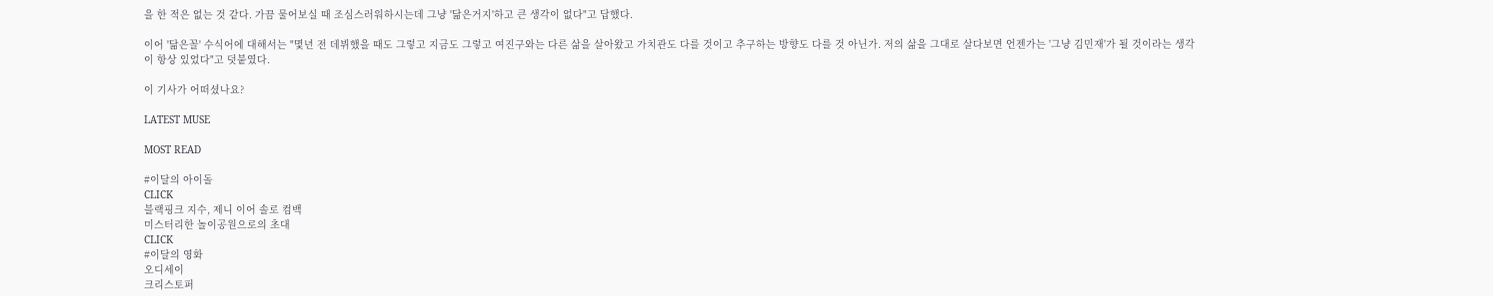을 한 적은 없는 것 같다. 가끔 물어보실 때 조심스러워하시는데 그냥 '닮은거지'하고 큰 생각이 없다"고 답했다.

이어 '닮은꼴' 수식어에 대해서는 "몇년 전 데뷔했을 때도 그렇고 지금도 그렇고 여진구와는 다른 삶을 살아왔고 가치관도 다를 것이고 추구하는 방향도 다를 것 아닌가. 저의 삶을 그대로 살다보면 언젠가는 '그냥 김민재'가 될 것이라는 생각이 항상 있었다"고 덧붙였다.

이 기사가 어떠셨나요?

LATEST MUSE

MOST READ

#이달의 아이돌
CLICK
블랙핑크 지수, 제니 이어 솔로 컴백
미스터리한 놀이공원으로의 초대
CLICK
#이달의 영화
오디세이
크리스토퍼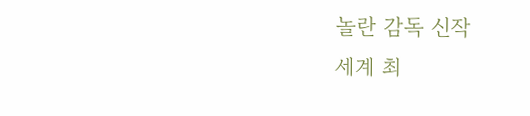놀란 감독 신작
세계 최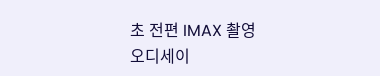초 전편 IMAX 촬영
오디세이